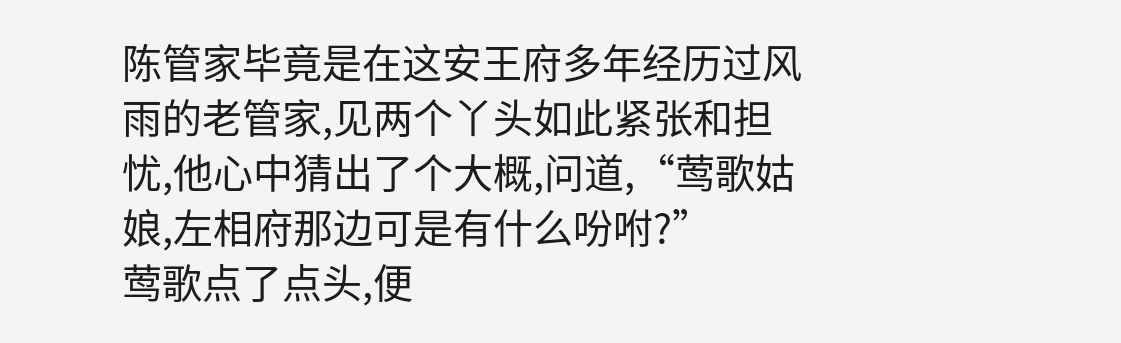陈管家毕竟是在这安王府多年经历过风雨的老管家,见两个丫头如此紧张和担忧,他心中猜出了个大概,问道,“莺歌姑娘,左相府那边可是有什么吩咐?”
莺歌点了点头,便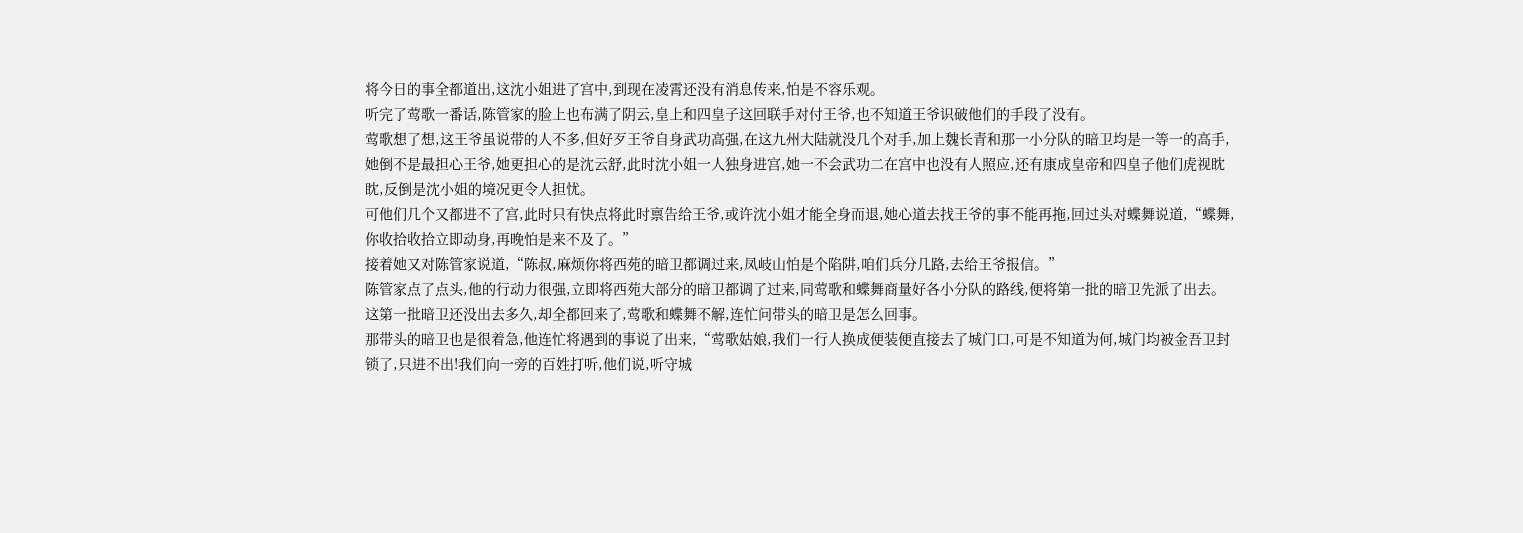将今日的事全都道出,这沈小姐进了宫中,到现在凌霄还没有消息传来,怕是不容乐观。
听完了莺歌一番话,陈管家的脸上也布满了阴云,皇上和四皇子这回联手对付王爷,也不知道王爷识破他们的手段了没有。
莺歌想了想,这王爷虽说带的人不多,但好歹王爷自身武功高强,在这九州大陆就没几个对手,加上魏长青和那一小分队的暗卫均是一等一的高手,她倒不是最担心王爷,她更担心的是沈云舒,此时沈小姐一人独身进宫,她一不会武功二在宫中也没有人照应,还有康成皇帝和四皇子他们虎视眈眈,反倒是沈小姐的境况更令人担忧。
可他们几个又都进不了宫,此时只有快点将此时禀告给王爷,或许沈小姐才能全身而退,她心道去找王爷的事不能再拖,回过头对蝶舞说道,“蝶舞,你收拾收拾立即动身,再晚怕是来不及了。”
接着她又对陈管家说道,“陈叔,麻烦你将西苑的暗卫都调过来,凤岐山怕是个陷阱,咱们兵分几路,去给王爷报信。”
陈管家点了点头,他的行动力很强,立即将西苑大部分的暗卫都调了过来,同莺歌和蝶舞商量好各小分队的路线,便将第一批的暗卫先派了出去。
这第一批暗卫还没出去多久,却全都回来了,莺歌和蝶舞不解,连忙问带头的暗卫是怎么回事。
那带头的暗卫也是很着急,他连忙将遇到的事说了出来,“莺歌姑娘,我们一行人换成便装便直接去了城门口,可是不知道为何,城门均被金吾卫封锁了,只进不出!我们向一旁的百姓打听,他们说,听守城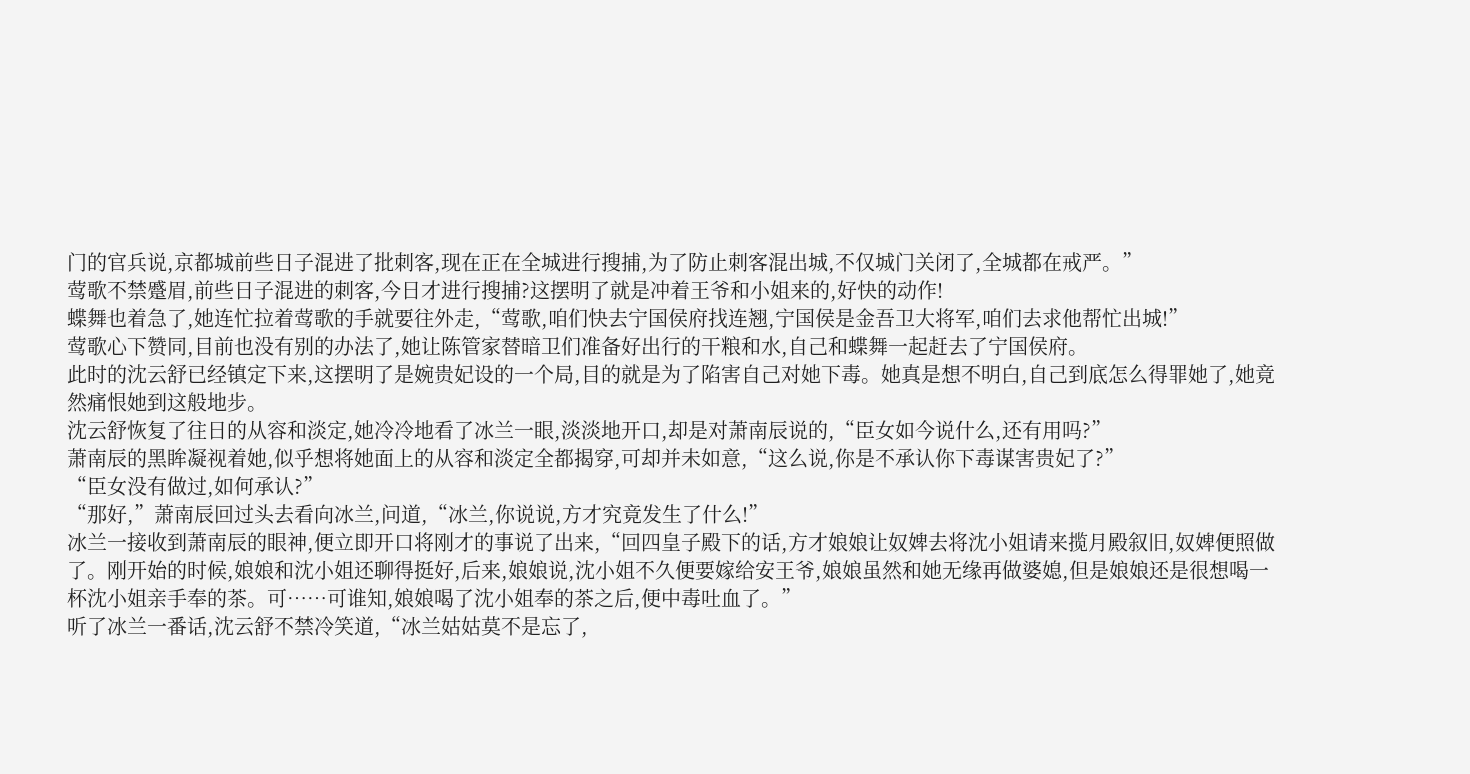门的官兵说,京都城前些日子混进了批刺客,现在正在全城进行搜捕,为了防止刺客混出城,不仅城门关闭了,全城都在戒严。”
莺歌不禁蹙眉,前些日子混进的刺客,今日才进行搜捕?这摆明了就是冲着王爷和小姐来的,好快的动作!
蝶舞也着急了,她连忙拉着莺歌的手就要往外走,“莺歌,咱们快去宁国侯府找连翘,宁国侯是金吾卫大将军,咱们去求他帮忙出城!”
莺歌心下赞同,目前也没有别的办法了,她让陈管家替暗卫们准备好出行的干粮和水,自己和蝶舞一起赶去了宁国侯府。
此时的沈云舒已经镇定下来,这摆明了是婉贵妃设的一个局,目的就是为了陷害自己对她下毒。她真是想不明白,自己到底怎么得罪她了,她竟然痛恨她到这般地步。
沈云舒恢复了往日的从容和淡定,她冷冷地看了冰兰一眼,淡淡地开口,却是对萧南辰说的,“臣女如今说什么,还有用吗?”
萧南辰的黑眸凝视着她,似乎想将她面上的从容和淡定全都揭穿,可却并未如意,“这么说,你是不承认你下毒谋害贵妃了?”
“臣女没有做过,如何承认?”
“那好,”萧南辰回过头去看向冰兰,问道,“冰兰,你说说,方才究竟发生了什么!”
冰兰一接收到萧南辰的眼神,便立即开口将刚才的事说了出来,“回四皇子殿下的话,方才娘娘让奴婢去将沈小姐请来揽月殿叙旧,奴婢便照做了。刚开始的时候,娘娘和沈小姐还聊得挺好,后来,娘娘说,沈小姐不久便要嫁给安王爷,娘娘虽然和她无缘再做婆媳,但是娘娘还是很想喝一杯沈小姐亲手奉的茶。可……可谁知,娘娘喝了沈小姐奉的茶之后,便中毒吐血了。”
听了冰兰一番话,沈云舒不禁冷笑道,“冰兰姑姑莫不是忘了,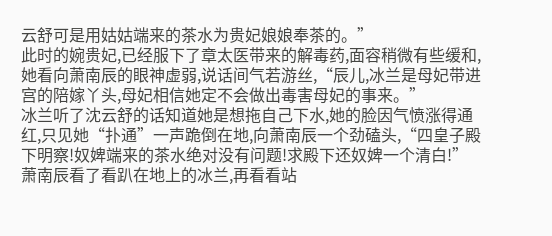云舒可是用姑姑端来的茶水为贵妃娘娘奉茶的。”
此时的婉贵妃,已经服下了章太医带来的解毒药,面容稍微有些缓和,她看向萧南辰的眼神虚弱,说话间气若游丝,“辰儿,冰兰是母妃带进宫的陪嫁丫头,母妃相信她定不会做出毒害母妃的事来。”
冰兰听了沈云舒的话知道她是想拖自己下水,她的脸因气愤涨得通红,只见她“扑通”一声跪倒在地,向萧南辰一个劲磕头,“四皇子殿下明察!奴婢端来的茶水绝对没有问题!求殿下还奴婢一个清白!”
萧南辰看了看趴在地上的冰兰,再看看站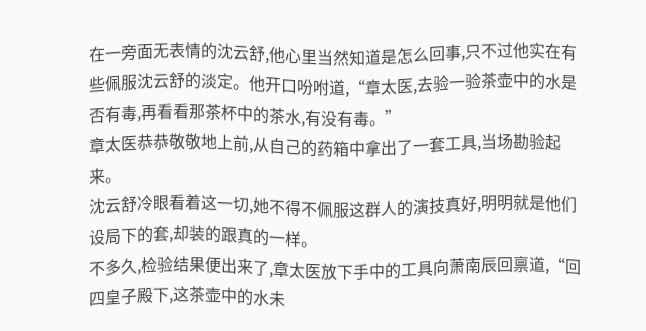在一旁面无表情的沈云舒,他心里当然知道是怎么回事,只不过他实在有些佩服沈云舒的淡定。他开口吩咐道,“章太医,去验一验茶壶中的水是否有毒,再看看那茶杯中的茶水,有没有毒。”
章太医恭恭敬敬地上前,从自己的药箱中拿出了一套工具,当场勘验起来。
沈云舒冷眼看着这一切,她不得不佩服这群人的演技真好,明明就是他们设局下的套,却装的跟真的一样。
不多久,检验结果便出来了,章太医放下手中的工具向萧南辰回禀道,“回四皇子殿下,这茶壶中的水未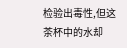检验出毒性,但这茶杯中的水却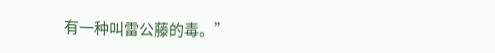有一种叫雷公藤的毒。”